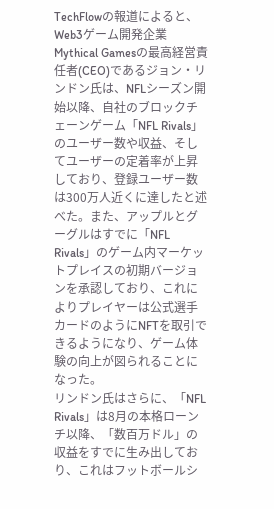TechFlowの報道によると、Web3ゲーム開発企業Mythical Gamesの最高経営責任者(CEO)であるジョン・リンドン氏は、NFLシーズン開始以降、自社のブロックチェーンゲーム「NFL Rivals」のユーザー数や収益、そしてユーザーの定着率が上昇しており、登録ユーザー数は300万人近くに達したと述べた。また、アップルとグーグルはすでに「NFL Rivals」のゲーム内マーケットプレイスの初期バージョンを承認しており、これによりプレイヤーは公式選手カードのようにNFTを取引できるようになり、ゲーム体験の向上が図られることになった。
リンドン氏はさらに、「NFL Rivals」は8月の本格ローンチ以降、「数百万ドル」の収益をすでに生み出しており、これはフットボールシ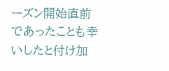ーズン開始直前であったことも幸いしたと付け加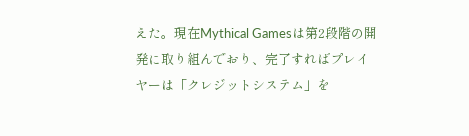えた。現在Mythical Gamesは第2段階の開発に取り組んでおり、完了すればプレイヤーは「クレジットシステム」を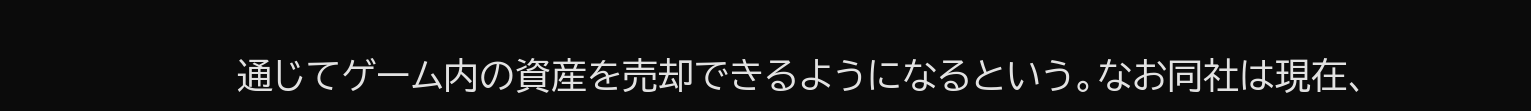通じてゲーム内の資産を売却できるようになるという。なお同社は現在、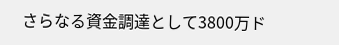さらなる資金調達として3800万ド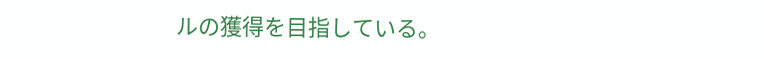ルの獲得を目指している。